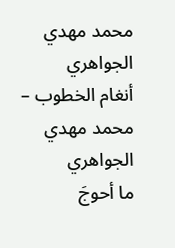محمد مهدي الجواهري
أنغام الخطوب – محمد مهدي الجواهري
ما أحوجَ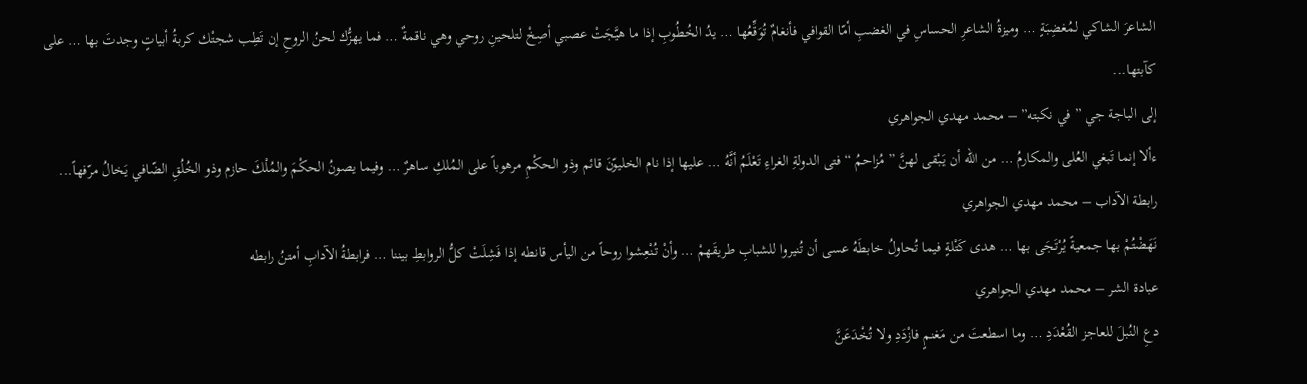الشاعرَ الشاكي لمُغضِبَةٍ … وميزةُ الشاعرِ الحساسِ في الغضبِ أمّا القوافي فأنغامٌ تُوَقِّعُها … يدُ الخُطُوبِ إذا ما هيَّجَتْ عصبي أصِخْ لتلحينِ روحي وهي ناقمةٌ … فما يهزُّك لحنُ الروحِ إن تَطِب شجتْك كربةُ أبياتٍ وجدتَ بها … على كآبتها...
إلى الباجة جي ” في نكبته” – محمد مهدي الجواهري
ءألا إنما تَبغي العُلى والمكارمُ … من الله أن يَبْقى لهنَّ ” مُزاحمُ “ فتى الدولةِ الغراءِ تَعْلَمُ أنَّهُ … عليها إذا نام الخليوّنَ قائم وذو الحكْمِ مرهوباً على المُلكِ ساهرٌ … وفيما يصونُ الحكْمَ والمُلْكَ حازم وذو الخُلُقِ الضّافي يَخالُ مرّفهاً...
رابطة الآداب – محمد مهدي الجواهري
نَهَضْتُمْ بها جمعيةً يُرْتَجَى بها … هدى كَتْلةٍ فيما تُحاولُ خابطَهُ عسى أن تُنيروا للشبابِ طريقَهمْ … وأنْ تُنْعِشوا روحاً من اليأس قانطه إذا فَشِلَتْ كلُّ الروابطِ بيننا … فرابطةُ الآدابِ أمتنُ رابطه
عبادة الشر – محمد مهدي الجواهري
دعِ النُبلَ للعاجز القُعْدَدِ … وما اسطعتَ من مَغنمٍ فازْدَدِ ولا تُخْدَعَنَّ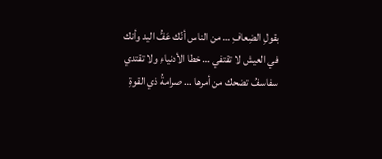بقولِ الضِعافِ … من الناس أنّك عَفُّ اليد وأنك في العيش لا تقتفي … خطا الأدنياءِ ولا تقتدي سفاسفُ تضحك من أمرها … صرامةُ ذي القوةِ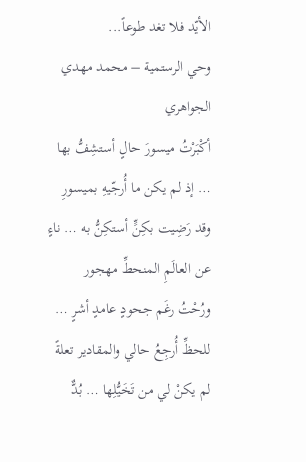الأيّد فلا تغد طوعاً...
وحي الرستمية – محمد مهدي الجواهري
أكْبَرْتُ ميسورَ حالٍ أستشِفُّ بها … إذ لم يكن ما أُرجّيهِ بميسورِ وقد رَضِيت بكِنٍّ أستكِنُّ به … ناءٍ عن العالَمِ المنحطِّ مهجور ورُحْتُ رغَم جحودٍ عامدٍ أشرٍ … للحظِّ أُرجِعُ حالي والمقادير تعلةً لم يكنْ لي من تَخَيُّلِها … بُدٌّ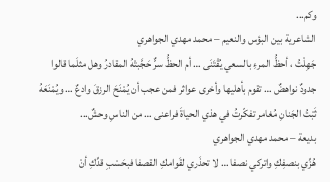وكم...
الشاعرية بين البؤس والنعيم – محمد مهدي الجواهري
جَهِلْتُ ، أحظُّ المرءِ بالسعي يُقْتَنَى … أم الحظُّ سرٌّ حَجَّبتْهُ المقادرُ وهل مثلَما قالوا جدودٌ نواهضٌ … تقوم بأهليها وأخرى عواثر فمن عجب أن يُمْنَحَ الرزقَ وادعٌ … ويُمْنَعَهُ ثَبْتُ الجَنانِ مُغامر تفكّرتُ في هذي الحياةَ فراعنى … من الناسِ وحشٌ...
بديعة – محمد مهدي الجواهري
هُزِّي بنصفِكِ واتركي نصفا … لا تحذَري لقَوامكِ القصفا فبحَسْبِ قدِّكِ أنْ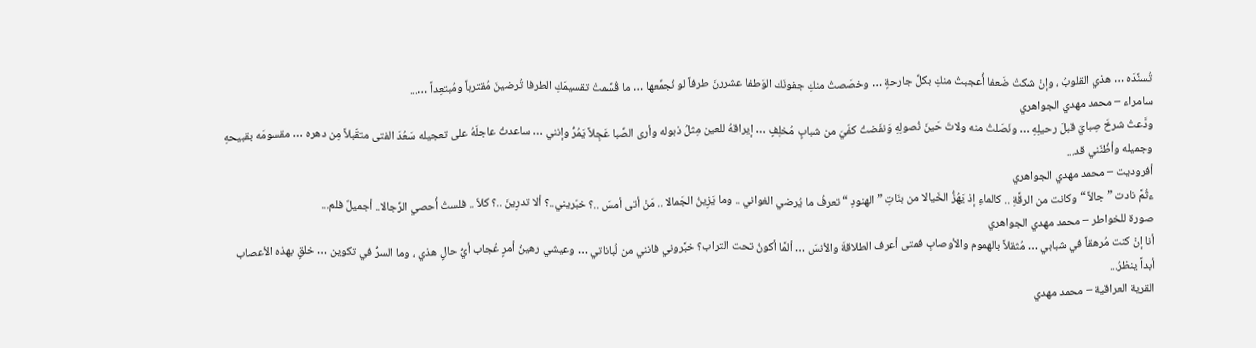تُسنِّدَه … هذي القلوبُ ، وإنْ شكتْ ضَعفا أُعجبتُ منكِ بكلِّ جارحةٍ … وخصَصتُ منكِ جفونَك الوَطفا عشررنَ طرفاً لو نُجمِّعها … ما قُسِّمتْ تقسيمَكِ الطرفا تُرضينَ مُقترباً ومُبتعِداً …...
سامراء – محمد مهدي الجواهري
ودَّعتُ شرخَ صِبايَ قبلَ رحيلِهِ … ونَصَلتُ منه ولاتَ حَينَ نُصولِهِ وَنفَضتُ كفّيَ من شبابٍ مُخلِفٍ … إيراقهُ للعين مِثلُ ذبوله وأرى الصِّبا عَجِلاً يَمُرُّ وإنني … ساعدتُ عاجلَهُ على تعجيله سَعُدَ الفتى متقّبلاً مِن دهره … مقسومَه بقبيحهِ وجميله وأظُنّني قد...
أفروديت – محمد مهدي الجواهري
ءثُمَّ نادت ” جالاً “ وكانت من الرقَّةِ .. كالماءِ إذ يَهُزُّ الخَيالا من بنَاتِ ” الهنودِ “ تعرفُ ما يُرضي الغواني .. وما يَزِينُ الجَمالا .. مَنْ أتى أمسَ ..؟ خبّريني..؟ ألا تدرِينَ ..؟ كلاّ .. فلستُ أُحصي الرِّجالا.. أجميلٌ فلم...
صورة للخواطر – محمد مهدي الجواهري
أنا إنْ كنت مُرهقاً في شبابي … مُثقلاً بالهموم والأوصابِ فمتى أعرف الطلاقةَ والأنسَ … ألمَّا أكونُ تحت التراب؟ خبَّروني فانني من لُباناتي … وعيشي رهينُ أمرٍ عُجاب أيُّ حالٍ هذي ، وما السرُّ في تكوين … خلقٍ بهذه الأعصاب أبداً ينظرُ...
القرية العراقية – محمد مهدي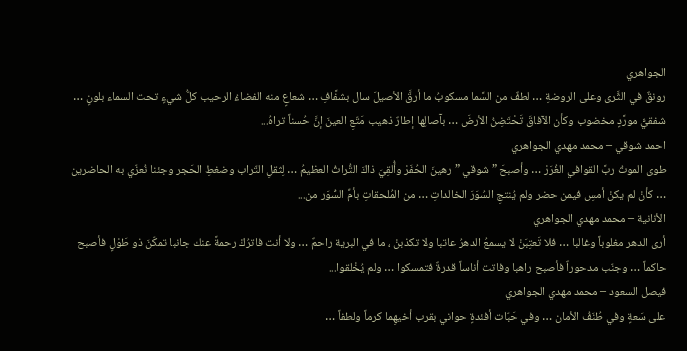الجواهري
رونقٌ في الثَّرى وعلى الروضةِ … لطفٌ من السَّما مسكوبُ ما أرقَّ الأصيلَ سال بشفَّافِ … شعاعٍ منه الفضاءُ الرحيب كلُّ شيءٍ تحت السماء بلونٍ … شفقيًّ مورَّدٍ مخضوب وكأن الآفاقَ تَحْتَضِنُ الأرضَ … بآصالِها إطارٌ ذهيب مَتّعِ العينَ إنَّ حُسناً تراهُ...
احمد شوقي – محمد مهدي الجواهري
طوى الموتُ ربَّ القوافي الغُرَرْ … وأصبحَ ” شوقي ” رهينَ الحُفَرْ وأُلقِيَ ذاكَ التُّراثُ العظيمُ … لِثقلِ التّراب وضغطِ الحَجر وجئنا نُعزّي به الحاضرين … كأنْ لم يكنْ أمسِ فيمن حضر ولم يُنتجِ السُوَرَ الخالداتِ … من المُلحقاتِ بأمِّ السُّوَر من...
الأنانية – محمد مهدي الجواهري
أرى الدهر مغلوباً وغالبا … فلا تَعتِبَنْ لا يسمعُ الدهرُ عاتبا ولا تكذبنْ ، ما في البرية راحمٌ … ولا أنت فاترُكْ رحمةً عنك جانبا تمكّنَ ذو طَوْلٍ فأصبح حاكماً … وجنّب مدحوراٌ فأصبح راهبا وفاتت أناساً قدرةٌ فتمسكوا … ولم يُخْلقوا...
فيصل السعود – محمد مهدي الجواهري
على سَعةٍ وفي طُنَفُ الأمان … وفي حَبّات أفئدةٍ حواني بقرب أخيهِما كرماً ولطفاً …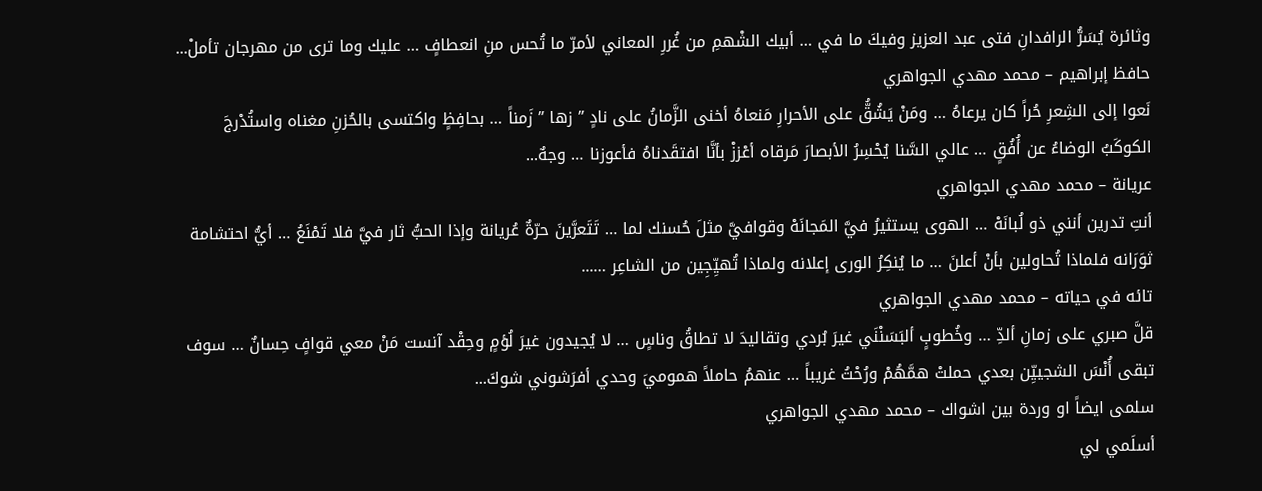وثائرة يُسَرُّ الرافدانِ فتى عبد العزيز وفيكَ ما في … أبيك الشْهمِ من غُررِ المعاني لأمرّ ما تُحس منِ انعطافٍ … عليك وما ترى من مهرجان تأملْ...
حافظ إبراهيم – محمد مهدي الجواهري
نَعوا إلى الشِعرِ حُراً كان يرعاهُ … ومَنْ يَشُقُّ على الأحرارِ مَنعاهُ أخنى الزَّمانُ على نادٍ ” زها ” زَمناً … بحافِظٍ واكتسى بالحُزنِ مغناه واستُدْرجَ الكوكَبُ الوضاءُ عن أُفُقٍ … عالي السَّنا يُحْسِرُ الأبصارَ مَرقاه أعْززْ بأنَّا افتقَدناهُ فأعوزنا … وجهٌ...
عريانة – محمد مهدي الجواهري
أنتِ تدرين أنني ذو لُبانَهْ … الهوى يستثيرُ فيَّ المَجانَهْ وقوافيَّ مثلَ حُسنك لما … تَتَعرَّينَ حرّةٌ عُريانة وإذا الحبُّ ثار فيَّ فلا تَمْنَعُ … أيُّ احتشامة ثوَرَانه فلماذا تُحاولين بأنْ أعلنَ … ما يُنكِرُ الورى إعلانه ولماذا تُهيِّجِين من الشاعِر …...
تائه في حياته – محمد مهدي الجواهري
قلَّ صبري على زمانِ ألدِّ … وخُطوبٍ ألبَسَنْنَي غيرَ بُردي وتقاليدَ لا تطاقُ وناسٍ … لا يُجيدون غيرَ لُؤمٍ وحِقْد آنست مَنْ معي قوافٍ حِسانٌ … سوف تبقى أُنْسَ الشجييِّن بعدي حملتْ همَّهُمْ ورُحْتُ غريباً … عنهمُ حاملاً هموميَ وحدي أفرَشوني شوكَ...
سلمى ايضاً او وردة بين اشواك – محمد مهدي الجواهري
أسلَمي لي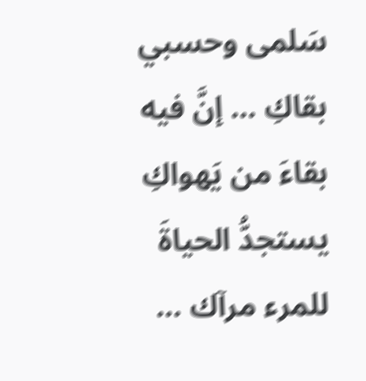سَلمى وحسبي بقاكِ … إنَّ فيه بقاءَ من يَهواكِ يستجدُّ الحياةَ للمرء مرآك …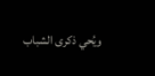ويُحي ذكرى الشباب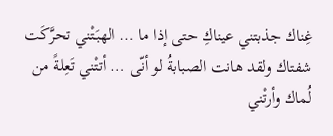غِناك جذبتني عيناكِ حتى إذا ما … الهبَتْني تحرَّكَت شفتاك ولقد هانت الصبابةُ لو أنّى … أتتْني تَعِلةً من لُماك وأرتْني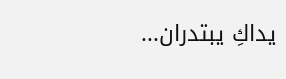يداكِ يبتدران...